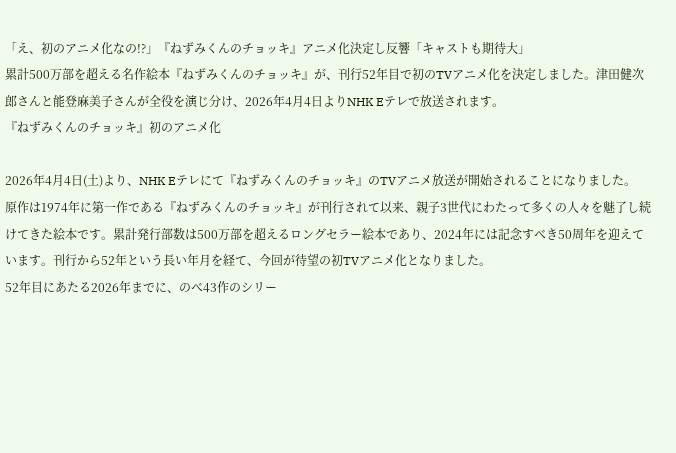「え、初のアニメ化なの!?」『ねずみくんのチョッキ』アニメ化決定し反響「キャストも期待大」
累計500万部を超える名作絵本『ねずみくんのチョッキ』が、刊行52年目で初のTVアニメ化を決定しました。津田健次郎さんと能登麻美子さんが全役を演じ分け、2026年4月4日よりNHK Eテレで放送されます。
『ねずみくんのチョッキ』初のアニメ化

2026年4月4日(土)より、NHK Eテレにて『ねずみくんのチョッキ』のTVアニメ放送が開始されることになりました。
原作は1974年に第一作である『ねずみくんのチョッキ』が刊行されて以来、親子3世代にわたって多くの人々を魅了し続けてきた絵本です。累計発行部数は500万部を超えるロングセラー絵本であり、2024年には記念すべき50周年を迎えています。刊行から52年という長い年月を経て、今回が待望の初TVアニメ化となりました。
52年目にあたる2026年までに、のべ43作のシリー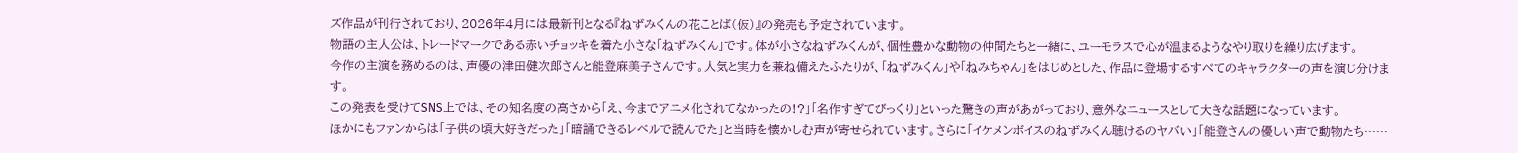ズ作品が刊行されており、2026年4月には最新刊となる『ねずみくんの花ことば(仮)』の発売も予定されています。
物語の主人公は、トレードマークである赤いチョッキを着た小さな「ねずみくん」です。体が小さなねずみくんが、個性豊かな動物の仲間たちと一緒に、ユーモラスで心が温まるようなやり取りを繰り広げます。
今作の主演を務めるのは、声優の津田健次郎さんと能登麻美子さんです。人気と実力を兼ね備えたふたりが、「ねずみくん」や「ねみちゃん」をはじめとした、作品に登場するすべてのキャラクターの声を演じ分けます。
この発表を受けてSNS上では、その知名度の高さから「え、今までアニメ化されてなかったの!?」「名作すぎてびっくり」といった驚きの声があがっており、意外なニュースとして大きな話題になっています。
ほかにもファンからは「子供の頃大好きだった」「暗誦できるレベルで読んでた」と当時を懐かしむ声が寄せられています。さらに「イケメンボイスのねずみくん聴けるのヤバい」「能登さんの優しい声で動物たち……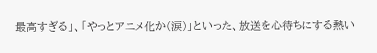最高すぎる」、「やっとアニメ化か(涙)」といった、放送を心待ちにする熱い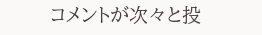コメントが次々と投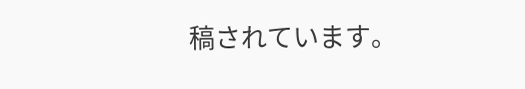稿されています。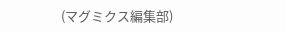(マグミクス編集部)